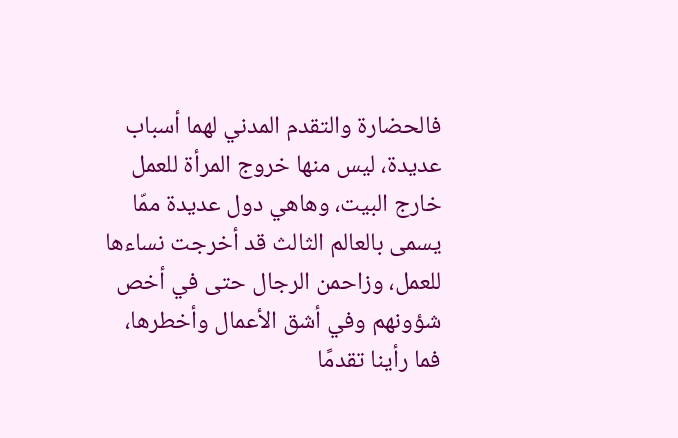فالحضارة والتقدم المدني لهما أسباب عديدة، ليس منها خروج المرأة للعمل خارج البيت، وهاهي دول عديدة ممّا يسمى بالعالم الثالث قد أخرجت نساءها للعمل، وزاحمن الرجال حتى في أخص شؤونهم وفي أشق الأعمال وأخطرها، فما رأينا تقدمًا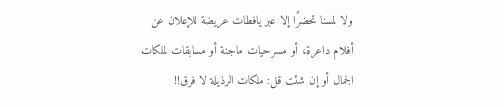ولا لمسنا تحضرًا إلا عبر يافطات عريضة للإعلان عن أفلام داعرة، أو مسرحيات ماجنة أو مسابقات لملكات الجمال أو إن شئت قل: ملكات الرذيلة لا فرق!!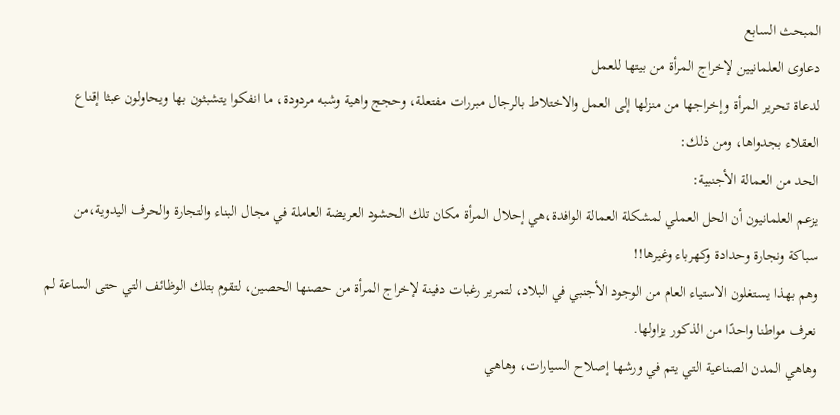المبحث السابع
دعاوى العلمانيين لإخراج المرأة من بيتها للعمل
لدعاة تحرير المرأة وإخراجها من منزلها إلى العمل والاختلاط بالرجال مبررات مفتعلة، وحجج واهية وشبه مردودة، ما انفكوا يتشبثون بها ويحاولون عبثا إقناع العقلاء بجدواها، ومن ذلك:
الحد من العمالة الأجنبية:
يزعم العلمانيون أن الحل العملي لمشكلة العمالة الوافدة،هي إحلال المرأة مكان تلك الحشود العريضة العاملة في مجال البناء والتجارة والحرف اليدوية،من سباكة ونجارة وحدادة وكهرباء وغيرها!!
وهم بهذا يستغلون الاستياء العام من الوجود الأجنبي في البلاد، لتمرير رغبات دفينة لإخراج المرأة من حصنها الحصين، لتقوم بتلك الوظائف التي حتى الساعة لم نعرف مواطنا واحدًا من الذكور يزاولها.
وهاهي المدن الصناعية التي يتم في ورشها إصلاح السيارات، وهاهي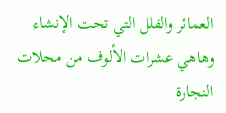العمائر والفلل التي تحت الإنشاء وهاهي عشرات الألوف من محلات النجارة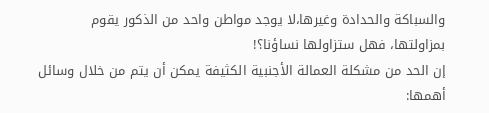والسباكة والحدادة وغيرها،لا يوجد مواطن واحد من الذكور يقوم بمزاولتها، فهل ستزاولها نساؤنا؟!
إن الحد من مشكلة العمالة الأجنبية الكثيفة يمكن أن يتم من خلال وسائل أهمها: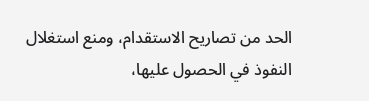الحد من تصاريح الاستقدام، ومنع استغلال النفوذ في الحصول عليها،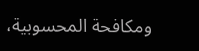ومكافحة المحسوبية،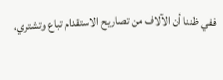ففي ظننا أن الآلاف من تصاريح الاستقدام تباع وتشتري،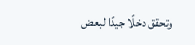وتحقق دخلًا جيدًا لبعض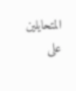المتحايلين على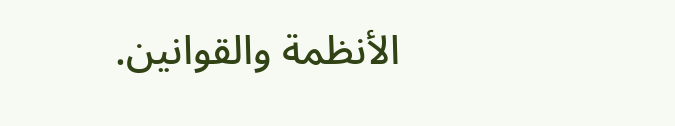الأنظمة والقوانين.